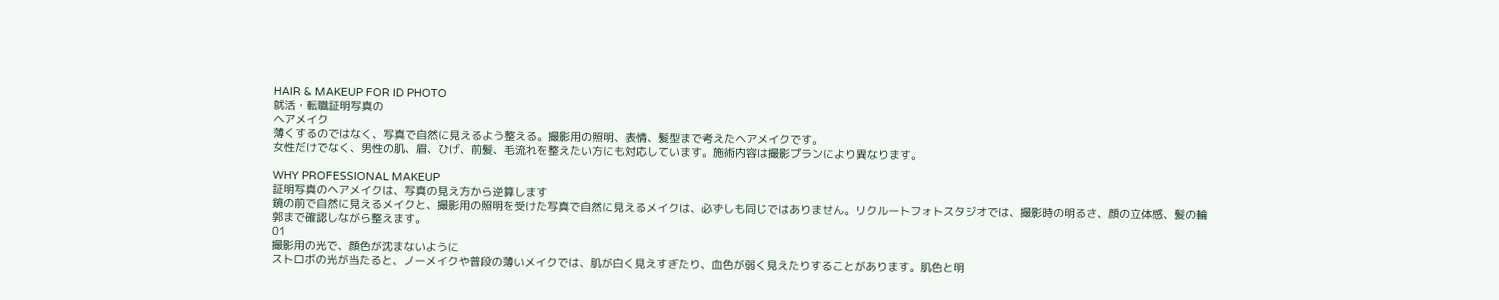HAIR & MAKEUP FOR ID PHOTO
就活・転職証明写真の
ヘアメイク
薄くするのではなく、写真で自然に見えるよう整える。撮影用の照明、表情、髪型まで考えたヘアメイクです。
女性だけでなく、男性の肌、眉、ひげ、前髪、毛流れを整えたい方にも対応しています。施術内容は撮影プランにより異なります。

WHY PROFESSIONAL MAKEUP
証明写真のヘアメイクは、写真の見え方から逆算します
鏡の前で自然に見えるメイクと、撮影用の照明を受けた写真で自然に見えるメイクは、必ずしも同じではありません。リクルートフォトスタジオでは、撮影時の明るさ、顔の立体感、髪の輪郭まで確認しながら整えます。
01
撮影用の光で、顔色が沈まないように
ストロボの光が当たると、ノーメイクや普段の薄いメイクでは、肌が白く見えすぎたり、血色が弱く見えたりすることがあります。肌色と明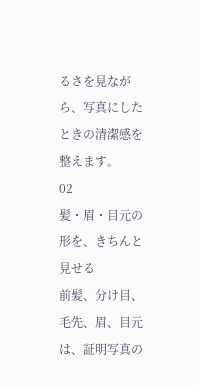るさを見ながら、写真にしたときの清潔感を整えます。
02
髪・眉・目元の形を、きちんと見せる
前髪、分け目、毛先、眉、目元は、証明写真の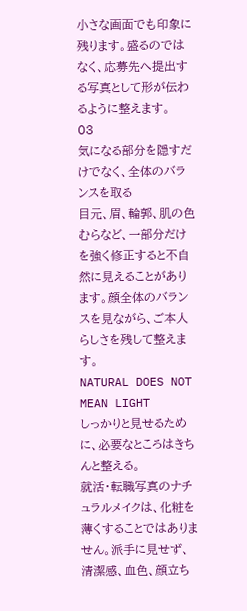小さな画面でも印象に残ります。盛るのではなく、応募先へ提出する写真として形が伝わるように整えます。
03
気になる部分を隠すだけでなく、全体のバランスを取る
目元、眉、輪郭、肌の色むらなど、一部分だけを強く修正すると不自然に見えることがあります。顔全体のバランスを見ながら、ご本人らしさを残して整えます。
NATURAL DOES NOT MEAN LIGHT
しっかりと見せるために、必要なところはきちんと整える。
就活・転職写真のナチュラルメイクは、化粧を薄くすることではありません。派手に見せず、清潔感、血色、顔立ち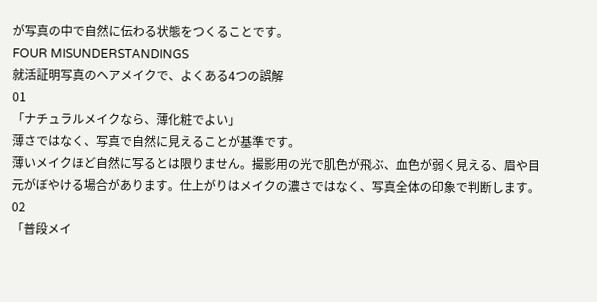が写真の中で自然に伝わる状態をつくることです。
FOUR MISUNDERSTANDINGS
就活証明写真のヘアメイクで、よくある4つの誤解
01
「ナチュラルメイクなら、薄化粧でよい」
薄さではなく、写真で自然に見えることが基準です。
薄いメイクほど自然に写るとは限りません。撮影用の光で肌色が飛ぶ、血色が弱く見える、眉や目元がぼやける場合があります。仕上がりはメイクの濃さではなく、写真全体の印象で判断します。
02
「普段メイ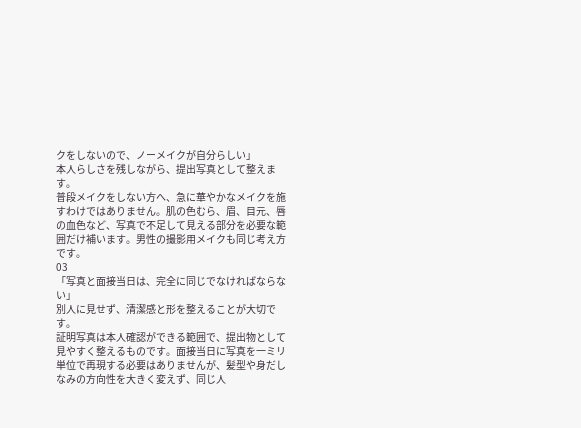クをしないので、ノーメイクが自分らしい」
本人らしさを残しながら、提出写真として整えます。
普段メイクをしない方へ、急に華やかなメイクを施すわけではありません。肌の色むら、眉、目元、唇の血色など、写真で不足して見える部分を必要な範囲だけ補います。男性の撮影用メイクも同じ考え方です。
03
「写真と面接当日は、完全に同じでなければならない」
別人に見せず、清潔感と形を整えることが大切です。
証明写真は本人確認ができる範囲で、提出物として見やすく整えるものです。面接当日に写真を一ミリ単位で再現する必要はありませんが、髪型や身だしなみの方向性を大きく変えず、同じ人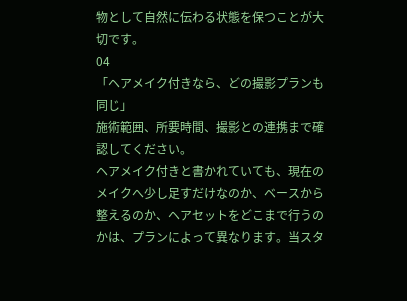物として自然に伝わる状態を保つことが大切です。
04
「ヘアメイク付きなら、どの撮影プランも同じ」
施術範囲、所要時間、撮影との連携まで確認してください。
ヘアメイク付きと書かれていても、現在のメイクへ少し足すだけなのか、ベースから整えるのか、ヘアセットをどこまで行うのかは、プランによって異なります。当スタ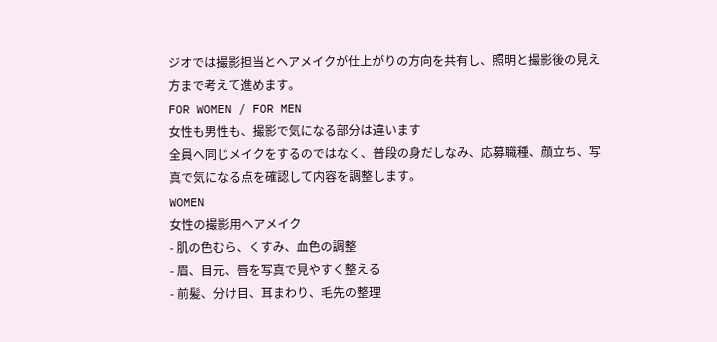ジオでは撮影担当とヘアメイクが仕上がりの方向を共有し、照明と撮影後の見え方まで考えて進めます。
FOR WOMEN / FOR MEN
女性も男性も、撮影で気になる部分は違います
全員へ同じメイクをするのではなく、普段の身だしなみ、応募職種、顔立ち、写真で気になる点を確認して内容を調整します。
WOMEN
女性の撮影用ヘアメイク
- 肌の色むら、くすみ、血色の調整
- 眉、目元、唇を写真で見やすく整える
- 前髪、分け目、耳まわり、毛先の整理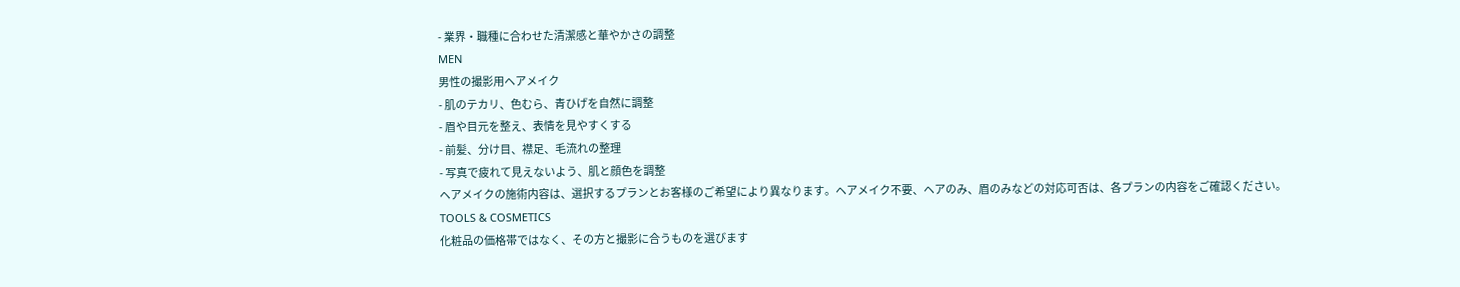- 業界・職種に合わせた清潔感と華やかさの調整
MEN
男性の撮影用ヘアメイク
- 肌のテカリ、色むら、青ひげを自然に調整
- 眉や目元を整え、表情を見やすくする
- 前髪、分け目、襟足、毛流れの整理
- 写真で疲れて見えないよう、肌と顔色を調整
ヘアメイクの施術内容は、選択するプランとお客様のご希望により異なります。ヘアメイク不要、ヘアのみ、眉のみなどの対応可否は、各プランの内容をご確認ください。
TOOLS & COSMETICS
化粧品の価格帯ではなく、その方と撮影に合うものを選びます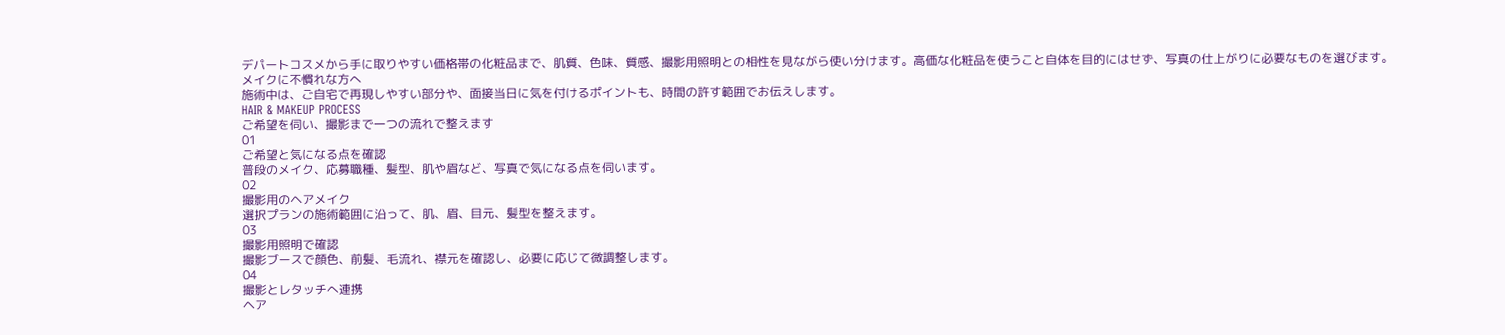デパートコスメから手に取りやすい価格帯の化粧品まで、肌質、色味、質感、撮影用照明との相性を見ながら使い分けます。高価な化粧品を使うこと自体を目的にはせず、写真の仕上がりに必要なものを選びます。
メイクに不慣れな方へ
施術中は、ご自宅で再現しやすい部分や、面接当日に気を付けるポイントも、時間の許す範囲でお伝えします。
HAIR & MAKEUP PROCESS
ご希望を伺い、撮影まで一つの流れで整えます
01
ご希望と気になる点を確認
普段のメイク、応募職種、髪型、肌や眉など、写真で気になる点を伺います。
02
撮影用のヘアメイク
選択プランの施術範囲に沿って、肌、眉、目元、髪型を整えます。
03
撮影用照明で確認
撮影ブースで顔色、前髪、毛流れ、襟元を確認し、必要に応じて微調整します。
04
撮影とレタッチへ連携
ヘア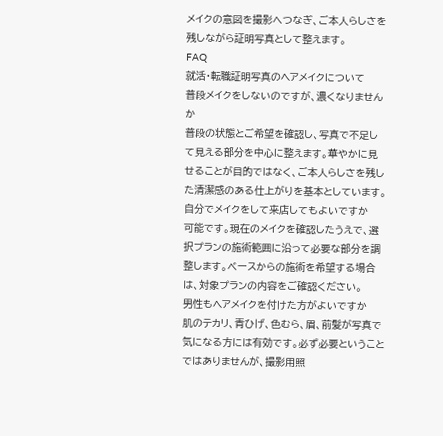メイクの意図を撮影へつなぎ、ご本人らしさを残しながら証明写真として整えます。
FAQ
就活・転職証明写真のヘアメイクについて
普段メイクをしないのですが、濃くなりませんか
普段の状態とご希望を確認し、写真で不足して見える部分を中心に整えます。華やかに見せることが目的ではなく、ご本人らしさを残した清潔感のある仕上がりを基本としています。
自分でメイクをして来店してもよいですか
可能です。現在のメイクを確認したうえで、選択プランの施術範囲に沿って必要な部分を調整します。ベースからの施術を希望する場合は、対象プランの内容をご確認ください。
男性もヘアメイクを付けた方がよいですか
肌のテカリ、青ひげ、色むら、眉、前髪が写真で気になる方には有効です。必ず必要ということではありませんが、撮影用照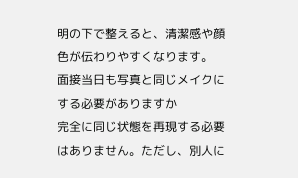明の下で整えると、清潔感や顔色が伝わりやすくなります。
面接当日も写真と同じメイクにする必要がありますか
完全に同じ状態を再現する必要はありません。ただし、別人に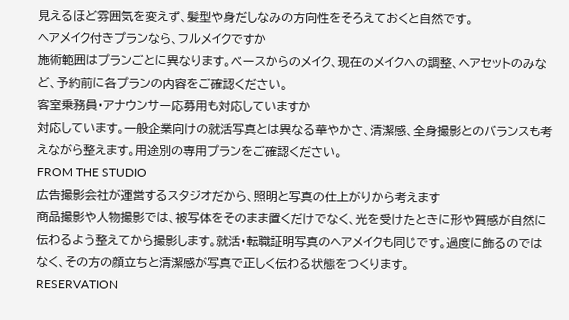見えるほど雰囲気を変えず、髪型や身だしなみの方向性をそろえておくと自然です。
ヘアメイク付きプランなら、フルメイクですか
施術範囲はプランごとに異なります。ベースからのメイク、現在のメイクへの調整、ヘアセットのみなど、予約前に各プランの内容をご確認ください。
客室乗務員・アナウンサー応募用も対応していますか
対応しています。一般企業向けの就活写真とは異なる華やかさ、清潔感、全身撮影とのバランスも考えながら整えます。用途別の専用プランをご確認ください。
FROM THE STUDIO
広告撮影会社が運営するスタジオだから、照明と写真の仕上がりから考えます
商品撮影や人物撮影では、被写体をそのまま置くだけでなく、光を受けたときに形や質感が自然に伝わるよう整えてから撮影します。就活・転職証明写真のヘアメイクも同じです。過度に飾るのではなく、その方の顔立ちと清潔感が写真で正しく伝わる状態をつくります。
RESERVATION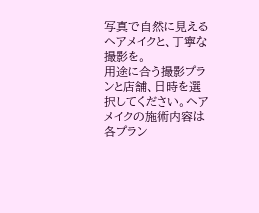写真で自然に見えるヘアメイクと、丁寧な撮影を。
用途に合う撮影プランと店舗、日時を選択してください。ヘアメイクの施術内容は各プラン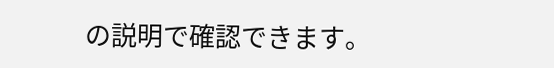の説明で確認できます。